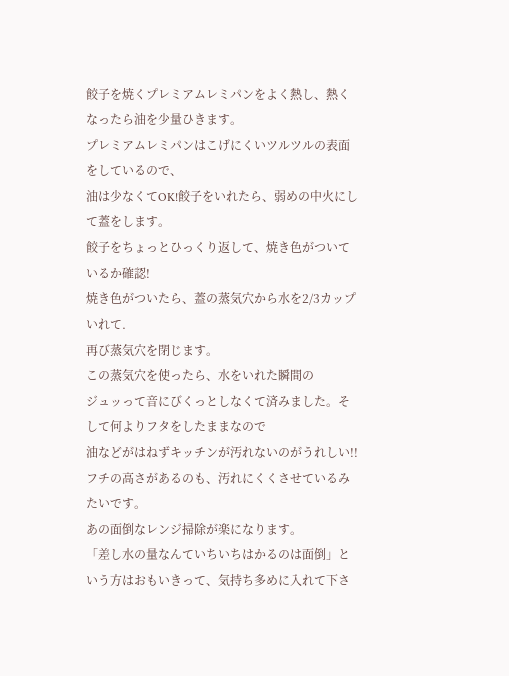餃子を焼くプレミアムレミパンをよく熱し、熱くなったら油を少量ひきます。
プレミアムレミパンはこげにくいツルツルの表面をしているので、
油は少なくてOK!餃子をいれたら、弱めの中火にして蓋をします。
餃子をちょっとひっくり返して、焼き色がついているか確認!
焼き色がついたら、蓋の蒸気穴から水を2/3カップいれて.
再び蒸気穴を閉じます。
この蒸気穴を使ったら、水をいれた瞬間の
ジュッって音にびくっとしなくて済みました。そして何よりフタをしたままなので
油などがはねずキッチンが汚れないのがうれしい!!
フチの高さがあるのも、汚れにくくさせているみたいです。
あの面倒なレンジ掃除が楽になります。
「差し水の量なんていちいちはかるのは面倒」という方はおもいきって、気持ち多めに入れて下さ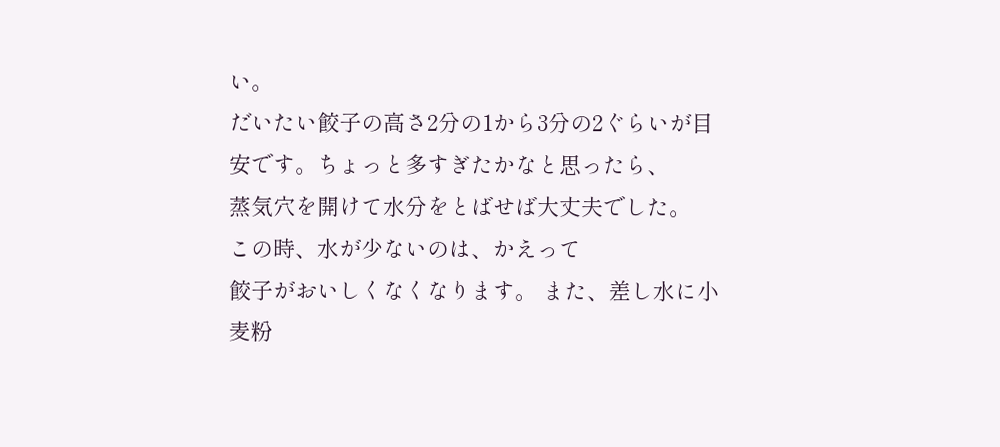い。
だいたい餃子の高さ2分の1から3分の2ぐらいが目安です。ちょっと多すぎたかなと思ったら、
蒸気穴を開けて水分をとばせば大丈夫でした。
この時、水が少ないのは、かえって
餃子がおいしくなくなります。 また、差し水に小麦粉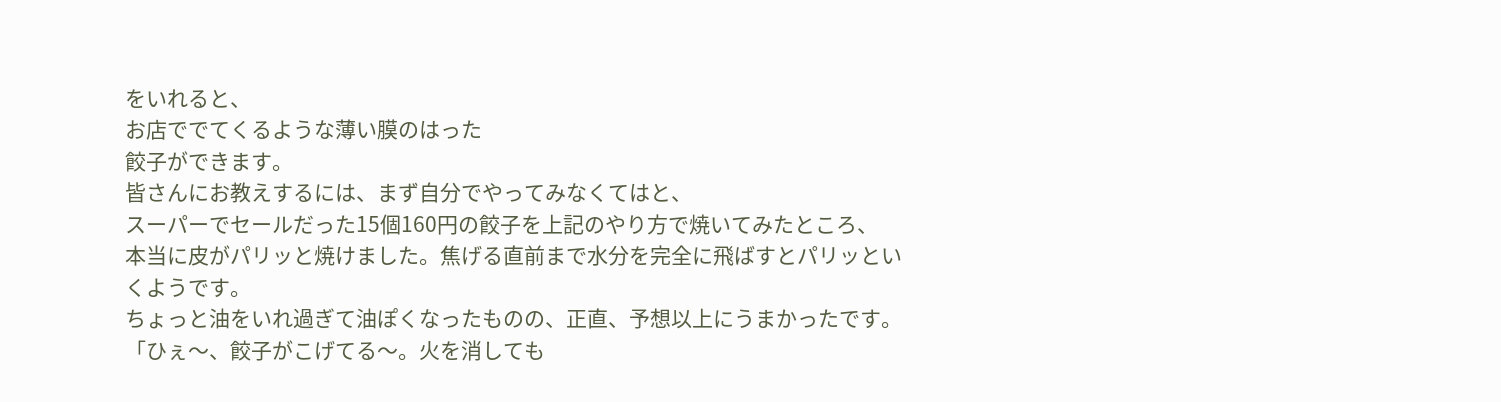をいれると、
お店ででてくるような薄い膜のはった
餃子ができます。
皆さんにお教えするには、まず自分でやってみなくてはと、
スーパーでセールだった15個160円の餃子を上記のやり方で焼いてみたところ、
本当に皮がパリッと焼けました。焦げる直前まで水分を完全に飛ばすとパリッといくようです。
ちょっと油をいれ過ぎて油ぽくなったものの、正直、予想以上にうまかったです。
「ひぇ〜、餃子がこげてる〜。火を消しても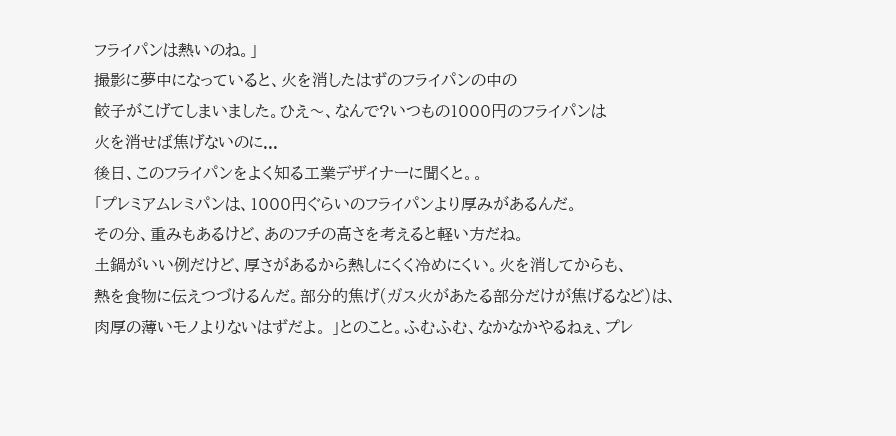フライパンは熱いのね。」
撮影に夢中になっていると、火を消したはずのフライパンの中の
餃子がこげてしまいました。ひえ〜、なんで?いつもの1000円のフライパンは
火を消せば焦げないのに...
後日、このフライパンをよく知る工業デザイナーに聞くと。。
「プレミアムレミパンは、1000円ぐらいのフライパンより厚みがあるんだ。
その分、重みもあるけど、あのフチの高さを考えると軽い方だね。
土鍋がいい例だけど、厚さがあるから熱しにくく冷めにくい。火を消してからも、
熱を食物に伝えつづけるんだ。部分的焦げ(ガス火があたる部分だけが焦げるなど)は、
肉厚の薄いモノよりないはずだよ。 」とのこと。ふむふむ、なかなかやるねぇ、プレ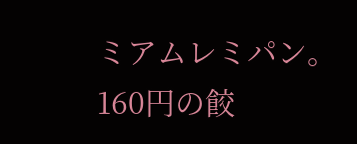ミアムレミパン。
160円の餃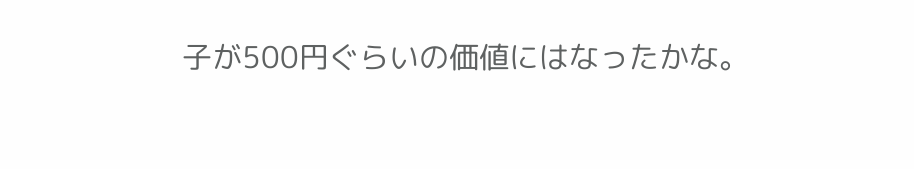子が500円ぐらいの価値にはなったかな。